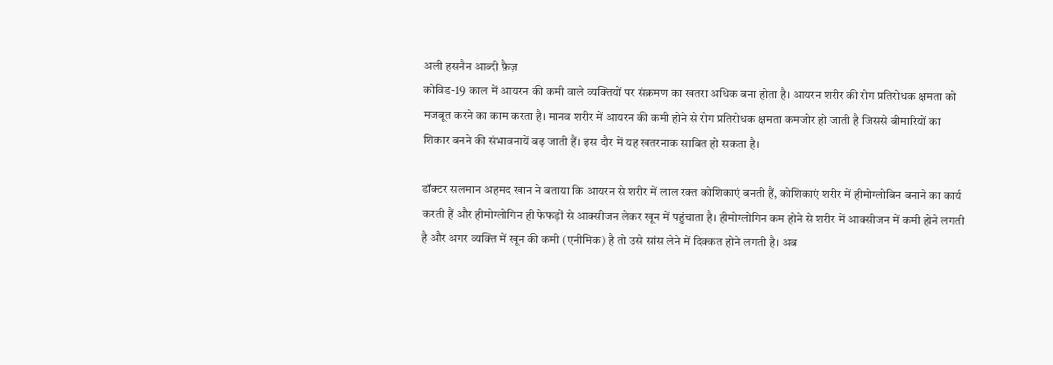अली हसनैन आब्दी फ़ैज़
कोविड-19 काल में आयरन की कमी वाले व्यक्तियों पर संक्रमण का खतरा अधिक बना होता है। आयरन शरीर की रोग प्रतिरोधक क्षमता को मजबूत करने का काम करता है। मानव शरीर में आयरन की कमी होने से रोग प्रतिरोधक क्षमता कमजोर हो जाती है जिससे बीमारियों का शिकार बनने की संभावनायें बढ़ जाती हैं। इस दौर में यह खतरनाक साबित हो सकता है।

डॉक्टर सलमान अहमद खान ने बताया कि आयरन से शरीर में लाल रक्त कोशिकाएं बनती हैं, कोशिकाएं शरीर में हीमोग्लोबिन बनाने का कार्य करती हैं और हीमोग्लोगिन ही फेफड़ों से आक्सीजन लेकर खून में पहुंचाता है। हीमोग्लोगिन कम होने से शरीर में आक्सीजन में कमी होने लगती है और अगर व्यक्ति में खून की कमी (एनीमिक) है तो उसे सांस लेने में दिक्कत होने लगती है। अब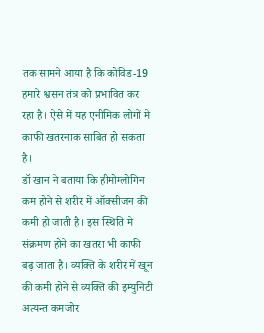तक सामने आया है कि कोविड-19 हमारे श्वसन तंत्र को प्रभावित कर रहा है। ऐसे में यह एनीमिक लोगों मे काफी खतरनाक साबित हो सकता है।
डॉ खान ने बताया कि हीमोग्लोगिन कम होने से शरीर में ऑक्सीजन की कमी हो जाती है। इस स्थिति मे संक्रमण होने का खतरा भी काफी बढ़ जाता है। व्यक्ति के शरीर में खून की कमी होने से व्यक्ति की इम्युनिटी अत्यन्त कमजोर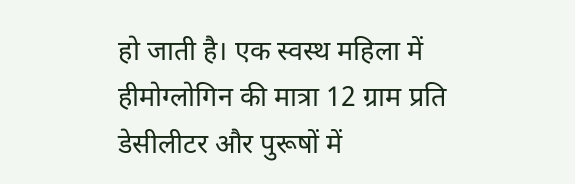हो जाती है। एक स्वस्थ महिला में हीमोग्लोगिन की मात्रा 12 ग्राम प्रति डेसीलीटर और पुरूषों में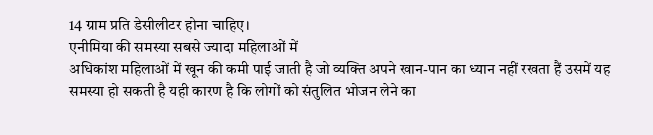14 ग्राम प्रति डेसीलीटर होना चाहिए।
एनीमिया की समस्या सबसे ज्यादा महिलाओं में
अधिकांश महिलाओं में खून की कमी पाई जाती है जो व्यक्ति अपने खान-पान का ध्यान नहीं रखता हैं उसमें यह समस्या हो सकती है यही कारण है कि लोगों को संतुलित भोजन लेने का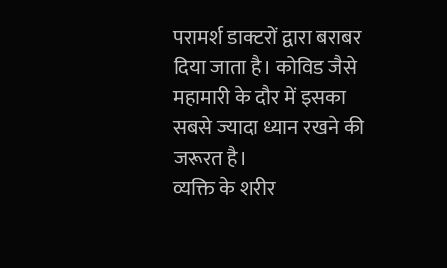परामर्श डाक्टरों द्वारा बराबर दिया जाता है। कोविड जैसे महामारी के दौर में इसका सबसे ज्यादा ध्यान रखने की जरूरत है।
व्यक्ति के शरीर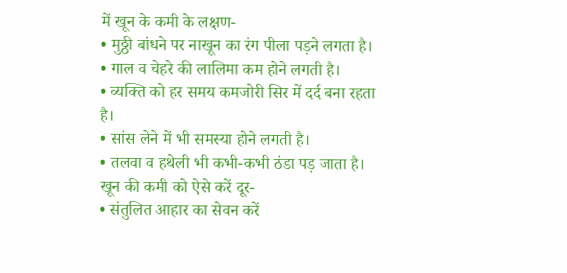में खून के कमी के लक्षण-
• मुठ्ठी बांधने पर नाखून का रंग पीला पड़ने लगता है।
• गाल व चेहरे की लालिमा कम होने लगती है।
• व्यक्ति को हर समय कमजोरी सिर में दर्द बना रहता है।
• सांस लेने में भी समस्या होने लगती है।
• तलवा व हथेली भी कभी-कभी ठंडा पड़ जाता है।
खून की कमी को ऐसे करें दूर-
• संतुलित आहार का सेवन करें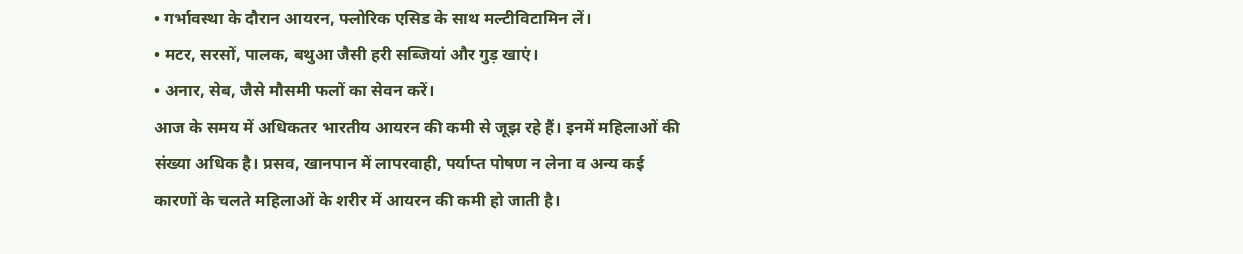• गर्भावस्था के दौरान आयरन, फ्लोरिक एसिड के साथ मल्टीविटामिन लें।
• मटर, सरसों, पालक, बथुआ जैसी हरी सब्जियां और गुड़ खाएं।
• अनार, सेब, जैसे मौसमी फलों का सेवन करें।
आज के समय में अधिकतर भारतीय आयरन की कमी से जूझ रहे हैं। इनमें महिलाओं की संख्या अधिक है। प्रसव, खानपान में लापरवाही, पर्याप्त पोषण न लेना व अन्य कई कारणों के चलते महिलाओं के शरीर में आयरन की कमी हो जाती है।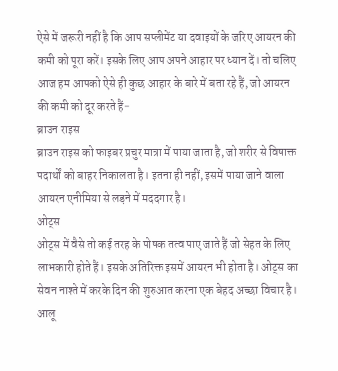ऐसे में जरूरी नहीं है कि आप सप्लीमेंट या दवाइयों के जरिए आयरन की कमी को पूरा करें। इसके लिए आप अपने आहार पर ध्यान दें। तो चलिए आज हम आपको ऐसे ही कुछ आहार के बारे में बता रहे हैं, जो आयरन की कमी को दूर करते हैं−
ब्राउन राइस
ब्राउन राइस को फाइबर प्रचुर मात्रा में पाया जाता है, जो शरीर से विषाक्त पदार्थों को बाहर निकालता है। इतना ही नहीं, इसमें पाया जाने वाला आयरन एनीमिया से लड़ने में मददगार है।
ओट्स
ओट्स में वैसे तो कई तरह के पोषक तत्व पाए जाते हैं जो सेहत के लिए लाभकारी होते हैं। इसके अतिरिक्त इसमें आयरन भी होता है। ओट्स का सेवन नाश्ते में करके दिन की शुरुआत करना एक बेहद अच्छा विचार है।
आलू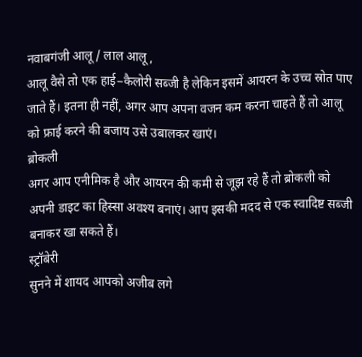नवाबगंजी आलू/ लाल आलू ,
आलू वैसे तो एक हाई−कैलोरी सब्जी है लेकिन इसमें आयरन के उच्च स्रोत पाए जाते हैं। इतना ही नहीं, अगर आप अपना वजन कम करना चाहते हैं तो आलू को फ्राई करने की बजाय उसे उबालकर खाएं।
ब्रोकली
अगर आप एनीमिक है और आयरन की कमी से जूझ रहे हैं तो ब्रोकली को अपनी डाइट का हिस्सा अवश्य बनाएं। आप इसकी मदद से एक स्वादिष्ट सब्जी बनाकर खा सकते हैं।
स्ट्रॉबेरी
सुनने में शायद आपको अजीब लगे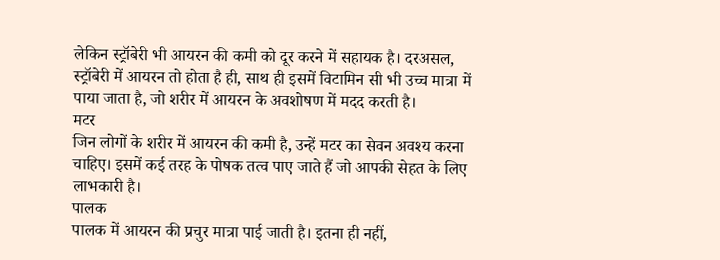लेकिन स्ट्रॉबेरी भी आयरन की कमी को दूर करने में सहायक है। दरअसल, स्ट्रॉबेरी में आयरन तो होता है ही, साथ ही इसमें विटामिन सी भी उच्च मात्रा में पाया जाता है, जो शरीर में आयरन के अवशोषण में मदद करती है।
मटर
जिन लोगों के शरीर में आयरन की कमी है, उन्हें मटर का सेवन अवश्य करना चाहिए। इसमें कई तरह के पोषक तत्व पाए जाते हैं जो आपकी सेहत के लिए लाभकारी है।
पालक
पालक में आयरन की प्रचुर मात्रा पाई जाती है। इतना ही नहीं,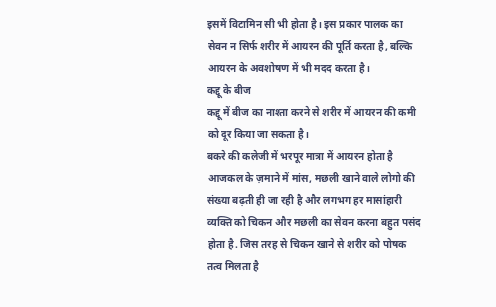इसमें विटामिन सी भी होता है। इस प्रकार पालक का सेवन न सिर्फ शरीर में आयरन की पूर्ति करता है, बल्कि आयरन के अवशोषण में भी मदद करता है।
कद्दू के बीज
कद्दू में बीज का नाश्ता करने से शरीर में आयरन की कमी को दूर किया जा सकता है।
बकरे की कलेजी में भरपूर मात्रा में आयरन होता है
आजकल के ज़माने में मांस, मछली खाने वाले लोगो की संख्या बढ़ती ही जा रही है और लगभग हर मासांहारी व्यक्ति को चिकन और मछली का सेवन करना बहुत पसंद होता है. जिस तरह से चिकन खाने से शरीर को पोषक तत्व मिलता है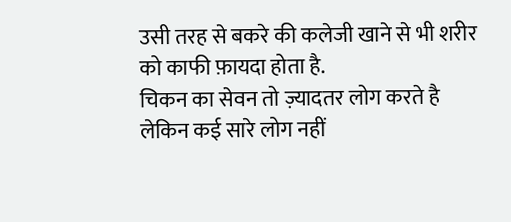उसी तरह से बकरे की कलेजी खाने से भी शरीर को काफी फ़ायदा होता है.
चिकन का सेवन तो ज़्यादतर लोग करते है लेकिन कई सारे लोग नहीं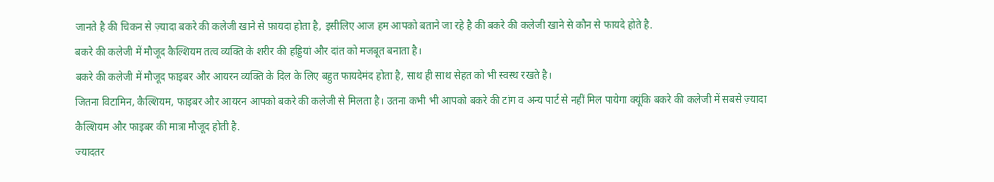जानते है की चिकन से ज़्यादा बकरे की कलेजी खाने से फ़ायदा होता है, इसीलिए आज हम आपको बताने जा रहे है की बकरे की कलेजी खाने से कौन से फायदे होते है.
बकरे की कलेजी में मौजूद कैल्शियम तत्व व्यक्ति के शरीर की हड्डियां और दांत को मजबूत बनाता है।
बकरे की कलेजी में मौजूद फाइबर और आयरन व्यक्ति के दिल के लिए बहुत फायदेमंद होता है, साथ ही साथ सेहत को भी स्वस्थ रखते है।
जितना विटामिन, कैल्शियम, फाइबर और आयरन आपको बकरे की कलेजी से मिलता है। उतना कभी भी आपको बकरे की टांग व अन्य पार्ट से नहीं मिल पायेगा क्यूंकि बकरे की कलेजी में सबसे ज़्यादा कैल्शियम और फाइबर की मात्रा मौजूद होती है.
ज्यादतर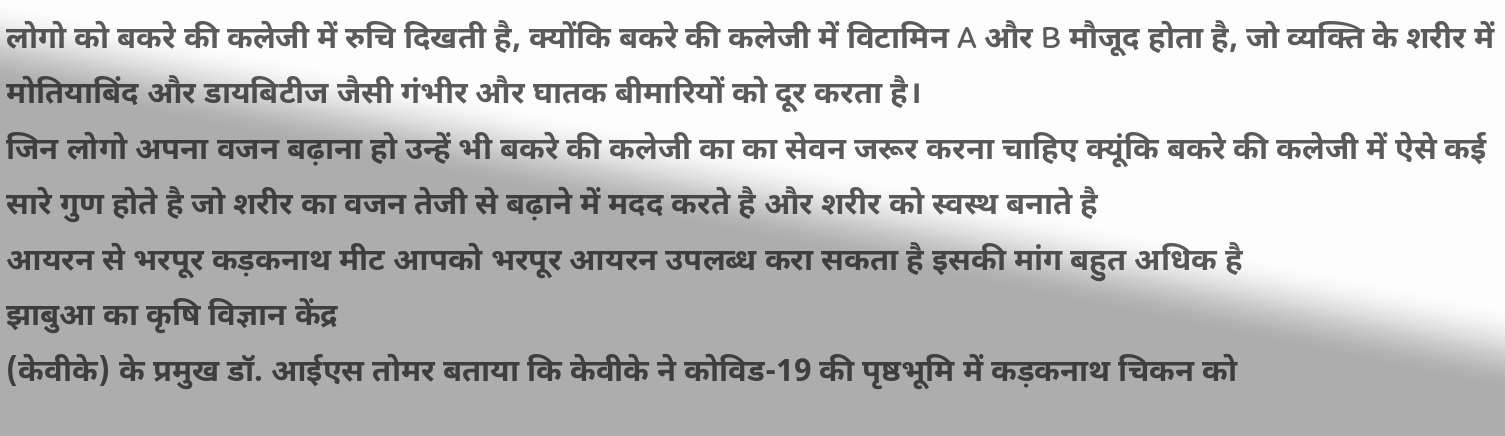लोगो को बकरे की कलेजी में रुचि दिखती है, क्योंकि बकरे की कलेजी में विटामिन A और B मौजूद होता है, जो व्यक्ति के शरीर में मोतियाबिंद और डायबिटीज जैसी गंभीर और घातक बीमारियों को दूर करता है।
जिन लोगो अपना वजन बढ़ाना हो उन्हें भी बकरे की कलेजी का का सेवन जरूर करना चाहिए क्यूंकि बकरे की कलेजी में ऐसे कई सारे गुण होते है जो शरीर का वजन तेजी से बढ़ाने में मदद करते है और शरीर को स्वस्थ बनाते है
आयरन से भरपूर कड़कनाथ मीट आपको भरपूर आयरन उपलब्ध करा सकता है इसकी मांग बहुत अधिक है
झाबुआ का कृषि विज्ञान केंद्र
(केवीके) के प्रमुख डॉ. आईएस तोमर बताया कि केवीके ने कोविड-19 की पृष्ठभूमि में कड़कनाथ चिकन को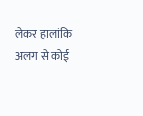लेकर हालांकि अलग से कोई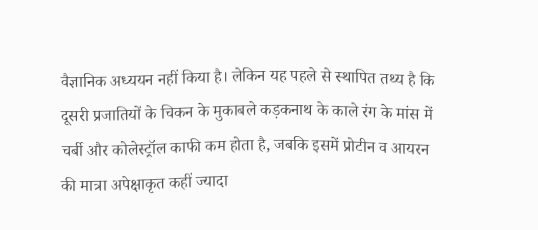वैज्ञानिक अध्ययन नहीं किया है। लेकिन यह पहले से स्थापित तथ्य है कि दूसरी प्रजातियों के चिकन के मुकाबले कड़कनाथ के काले रंग के मांस में चर्बी और कोलेस्ट्रॉल काफी कम होता है, जबकि इसमें प्रोटीन व आयरन की मात्रा अपेक्षाकृत कहीं ज्यादा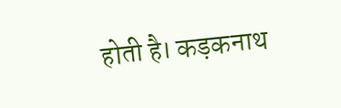होती है। कड़कनाथ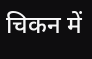चिकन में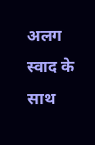अलग स्वाद के साथ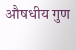औषधीय गुण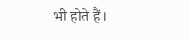भी होते हैं।